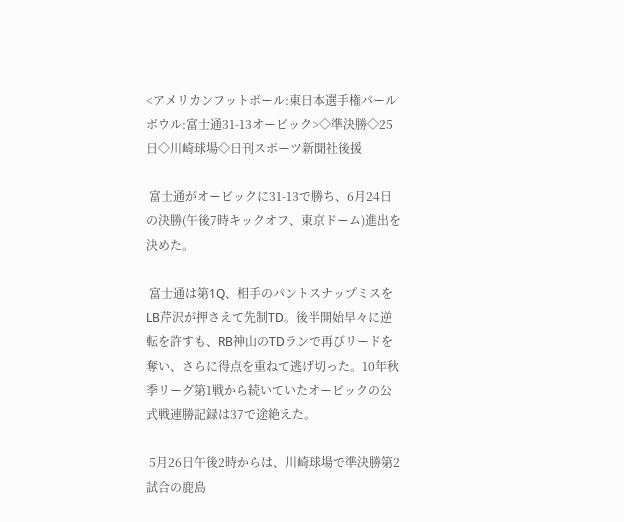<アメリカンフットボール:東日本選手権パールボウル:富士通31-13オービック>◇準決勝◇25日◇川崎球場◇日刊スポーツ新聞社後援

 富士通がオービックに31-13で勝ち、6月24日の決勝(午後7時キックオフ、東京ドーム)進出を決めた。

 富士通は第1Q、相手のパントスナップミスをLB芹沢が押さえて先制TD。後半開始早々に逆転を許すも、RB神山のTDランで再びリードを奪い、さらに得点を重ねて逃げ切った。10年秋季リーグ第1戦から続いていたオービックの公式戦連勝記録は37で途絶えた。

 5月26日午後2時からは、川崎球場で準決勝第2試合の鹿島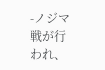-ノジマ戦が行われ、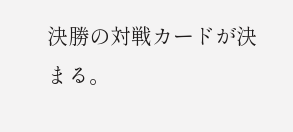決勝の対戦カードが決まる。